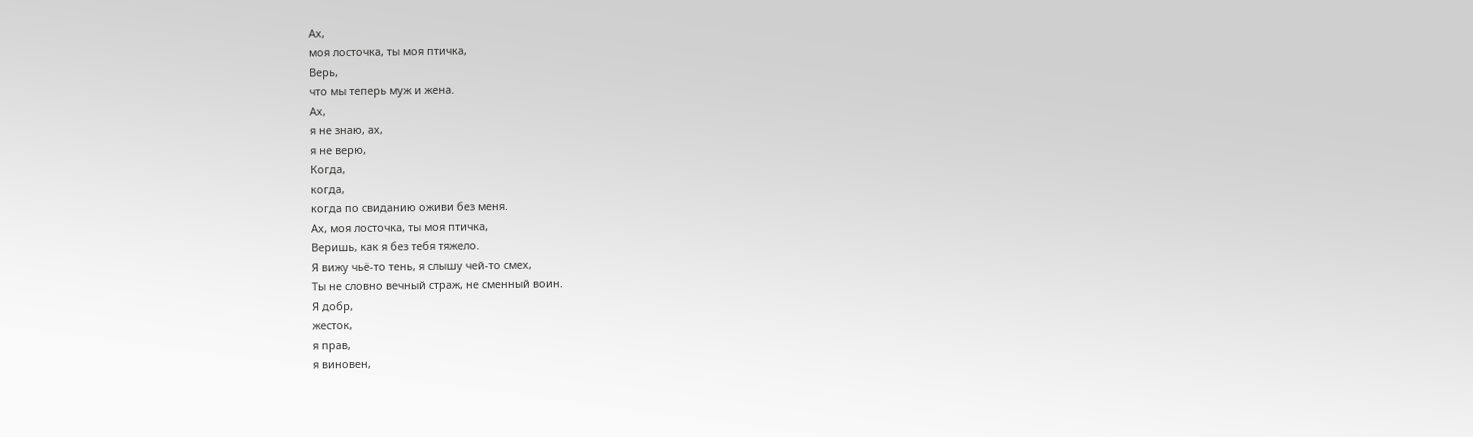Ах,
моя лосточка, ты моя птичка,
Верь,
что мы теперь муж и жена.
Ах,
я не знаю, ах,
я не верю,
Когда,
когда,
когда по свиданию оживи без меня.
Ах, моя лосточка, ты моя птичка,
Веришь, как я без тебя тяжело.
Я вижу чьё-то тень, я слышу чей-то смех,
Ты не словно вечный страж, не сменный воин.
Я добр,
жесток,
я прав,
я виновен,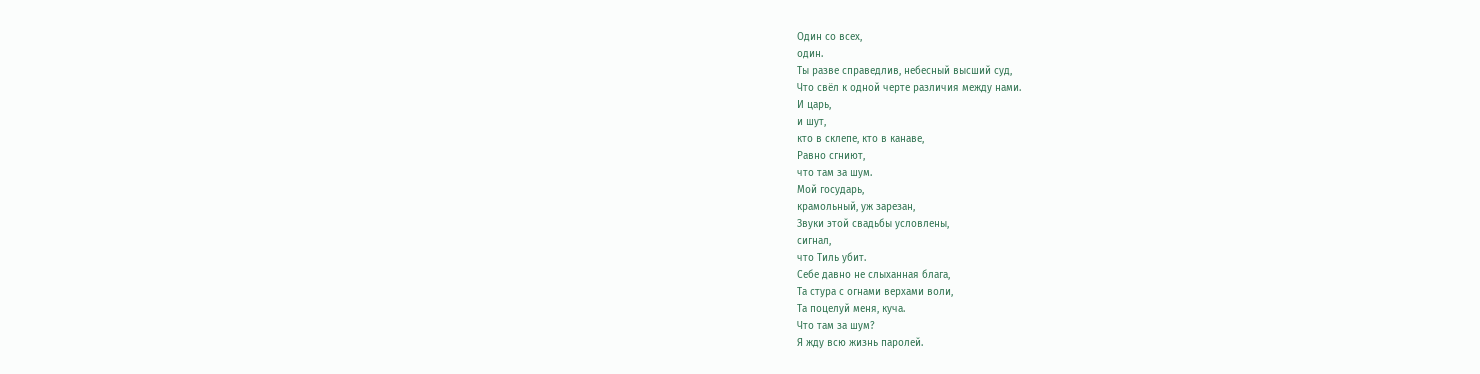Один со всех,
один.
Ты разве справедлив, небесный высший суд,
Что свёл к одной черте различия между нами.
И царь,
и шут,
кто в склепе, кто в канаве,
Равно сгниют,
что там за шум.
Мой государь,
крамольный, уж зарезан,
Звуки этой свадьбы условлены,
сигнал,
что Тиль убит.
Себе давно не слыханная блага,
Та стура с огнами верхами воли,
Та поцелуй меня, куча.
Что там за шум?
Я жду всю жизнь паролей.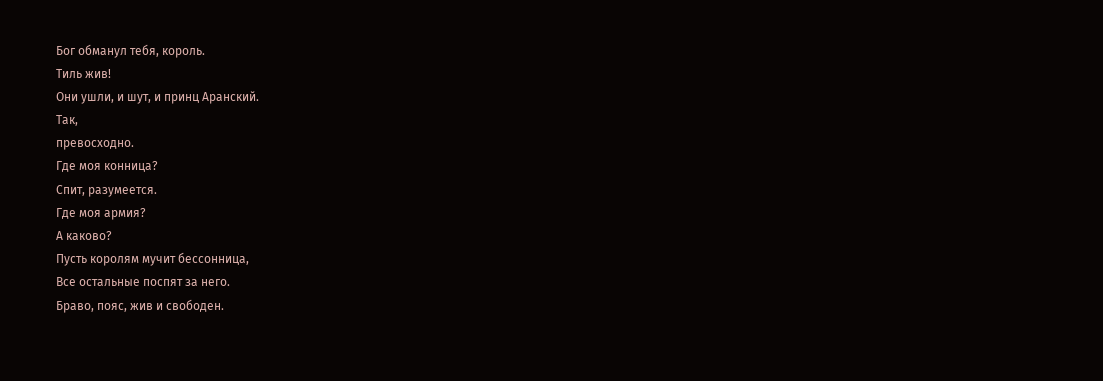Бог обманул тебя, король.
Тиль жив!
Они ушли, и шут, и принц Аранский.
Так,
превосходно.
Где моя конница?
Спит, разумеется.
Где моя армия?
А каково?
Пусть королям мучит бессонница,
Все остальные поспят за него.
Браво, пояс, жив и свободен.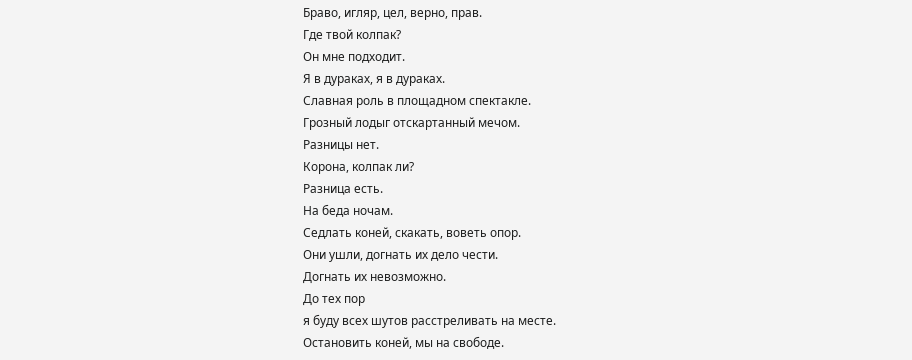Браво, игляр, цел, верно, прав.
Где твой колпак?
Он мне подходит.
Я в дураках, я в дураках.
Славная роль в площадном спектакле.
Грозный лодыг отскартанный мечом.
Разницы нет.
Корона, колпак ли?
Разница есть.
На беда ночам.
Седлать коней, скакать, воветь опор.
Они ушли, догнать их дело чести.
Догнать их невозможно.
До тех пор
я буду всех шутов расстреливать на месте.
Остановить коней, мы на свободе.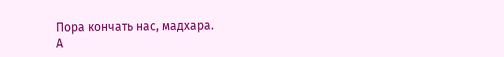Пора кончать нас, мадхара.
А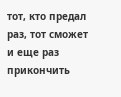тот, кто предал раз, тот сможет и еще раз
прикончить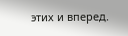этих и вперед.